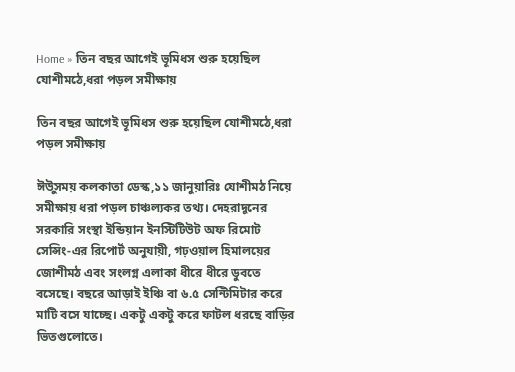Home » তিন বছর আগেই ভূমিধস শুরু হয়েছিল যোশীমঠে,ধরা পড়ল সমীক্ষায়

তিন বছর আগেই ভূমিধস শুরু হয়েছিল যোশীমঠে,ধরা পড়ল সমীক্ষায়

ঈউুসময় কলকাতা ডেস্ক,১১ জানুয়ারিঃ যোশীমঠ নিয়ে সমীক্ষায় ধরা পড়ল চাঞ্চল্যকর তথ্য। দেহরাদূনের সরকারি সংস্থা ইন্ডিয়ান ইনস্টিটিউট অফ রিমোট সেন্সিং-এর রিপোর্ট অনুযায়ী, গঢ়ওয়াল হিমালয়ের জোশীমঠ এবং সংলগ্ন এলাকা ধীরে ধীরে ডুবতে বসেছে। বছরে আড়াই ইঞ্চি বা ৬.৫ সেন্টিমিটার করে মাটি বসে যাচ্ছে। একটু একটু করে ফাটল ধরছে বাড়ির ভিতগুলোতে।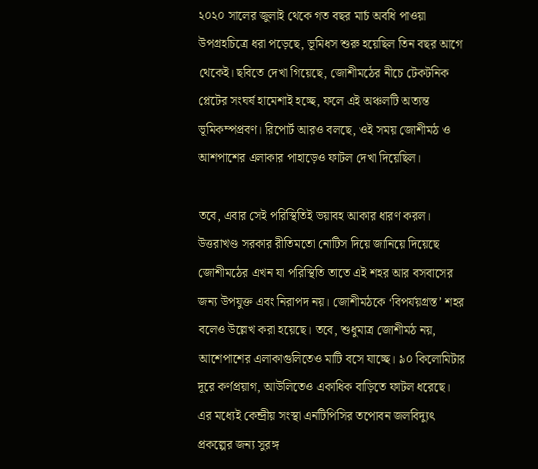২০২০ সালের জুলাই থেকে গত বছর মার্চ অবধি পাওয়া উপগ্রহচিত্রে ধরা পড়েছে, ভূমিধস শুরু হয়েছিল তিন বছর আগে থেকেই। ছবিতে দেখা গিয়েছে, জোশীমঠের নীচে টেকটনিক প্লেটের সংঘর্ষ হামেশাই হচ্ছে, ফলে এই অঞ্চলটি অত্যন্ত ভূমিকম্পপ্রবণ। রিপোর্ট আরও বলছে, ওই সময় জোশীমঠ ও আশপাশের এলাকার পাহাড়েও ফাটল দেখা দিয়েছিল।

তবে, এবার সেই পরিস্থিতিই ভয়াবহ আকার ধারণ করল। উত্তরাখণ্ড সরকার রীতিমতো নোটিস দিয়ে জানিয়ে দিয়েছে জোশীমঠের এখন যা পরিস্থিতি তাতে এই শহর আর বসবাসের জন্য উপযুক্ত এবং নিরাপদ নয়। জোশীমঠকে ‘বিপর্যয়গ্রস্ত’ শহর বলেও উল্লেখ করা হয়েছে। তবে, শুধুমাত্র জোশীমঠ নয়, আশেপাশের এলাকাগুলিতেও মাটি বসে যাচ্ছে। ৯০ কিলোমিটার দূরে কর্ণপ্রয়াগ, আউলিতেও একাধিক বাড়িতে ফাটল ধরেছে। এর মধ্যেই কেন্দ্রীয় সংস্থা এনটিপিসির তপোবন জলবিদ্যুৎ প্রকল্পের জন্য সুরঙ্গ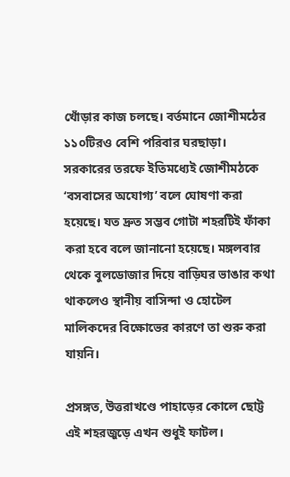খোঁড়ার কাজ চলছে। বর্তমানে জোশীমঠের ১১০টিরও বেশি পরিবার ঘরছাড়া। সরকারের তরফে ইতিমধ্যেই জোশীমঠকে ‘বসবাসের অযোগ্য’ বলে ঘোষণা করা হয়েছে। যত দ্রুত সম্ভব গোটা শহরটিই ফাঁকা করা হবে বলে জানানো হয়েছে। মঙ্গলবার থেকে বুলডোজার দিয়ে বাড়িঘর ভাঙার কথা থাকলেও স্থানীয় বাসিন্দা ও হোটেল মালিকদের বিক্ষোভের কারণে তা শুরু করা যায়নি।

প্রসঙ্গত, উত্তরাখণ্ডে পাহাড়ের কোলে ছোট্ট এই শহরজুড়ে এখন শুধুই ফাটল।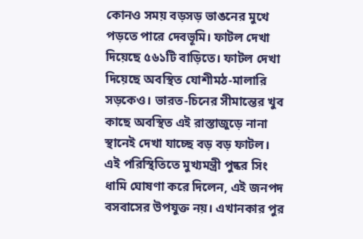কোনও সময় বড়সড় ভাঙনের মুখে পড়তে পারে দেবভূমি। ফাটল দেখা দিয়েছে ৫৬১টি বাড়িতে। ফাটল দেখা দিয়েছে অবস্থিত যোশীমঠ-মালারি সড়কেও। ভারত-চিনের সীমান্তের খুব কাছে অবস্থিত এই রাস্তাজুড়ে নানা স্থানেই দেখা যাচ্ছে বড় বড় ফাটল। এই পরিস্থিতিতে মুখ্যমন্ত্রী পুষ্কর সিং ধামি ঘোষণা করে দিলেন, এই জনপদ বসবাসের উপযুক্ত নয়। এখানকার পুর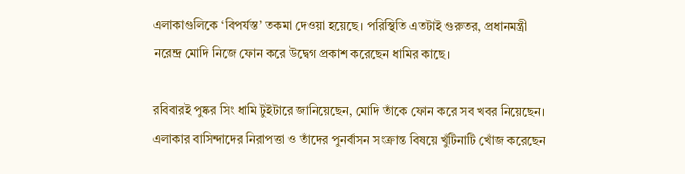এলাকাগুলিকে ‘বিপর্যস্ত’ তকমা দেওয়া হয়েছে। পরিস্থিতি এতটাই গুরুতর, প্রধানমন্ত্রী নরেন্দ্র মোদি নিজে ফোন করে উদ্বেগ প্রকাশ করেছেন ধামির কাছে।

রবিবারই পুষ্কর সিং ধামি টুইটারে জানিয়েছেন, মোদি তাঁকে ফোন করে সব খবর নিয়েছেন। এলাকার বাসিন্দাদের নিরাপত্তা ও তাঁদের পুনর্বাসন সংক্রান্ত বিষয়ে খুঁটিনাটি খোঁজ করেছেন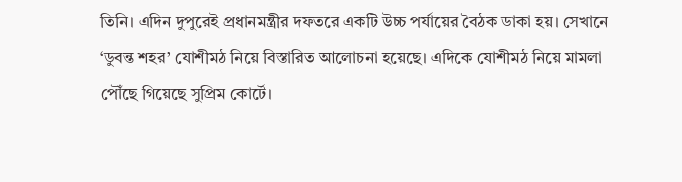তিনি। এদিন দুপুরেই প্রধানমন্ত্রীর দফতরে একটি উচ্চ পর্যায়ের বৈঠক ডাকা হয়। সেখানে ‘ডুবন্ত শহর’ যোশীমঠ নিয়ে বিস্তারিত আলোচনা হয়েছে। এদিকে যোশীমঠ নিয়ে মামলা পৌঁছে গিয়েছে সুপ্রিম কোর্টে।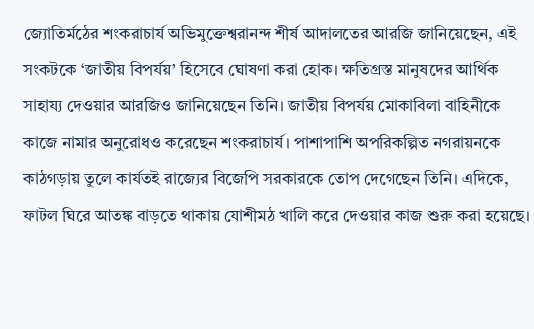জ্যোতির্মঠের শংকরাচার্য অভিমুক্তেশ্বরানন্দ শীর্ষ আদালতের আরজি জানিয়েছেন, এই সংকটকে ‘জাতীয় বিপর্যয়’ হিসেবে ঘোষণা করা হোক। ক্ষতিগ্রস্ত মানুষদের আর্থিক সাহায্য দেওয়ার আরজিও জানিয়েছেন তিনি। জাতীয় বিপর্যয় মোকাবিলা বাহিনীকে কাজে নামার অনুরোধও করেছেন শংকরাচার্য। পাশাপাশি অপরিকল্পিত নগরায়নকে কাঠগড়ায় তুলে কার্যতই রাজ্যের বিজেপি সরকারকে তোপ দেগেছেন তিনি। এদিকে, ফাটল ঘিরে আতঙ্ক বাড়তে থাকায় যোশীমঠ খালি করে দেওয়ার কাজ শুরু করা হয়েছে।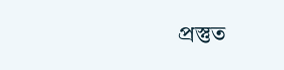প্রস্তুত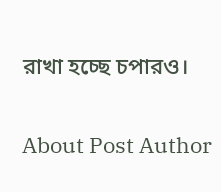রাখা হচ্ছে চপারও।

About Post Author